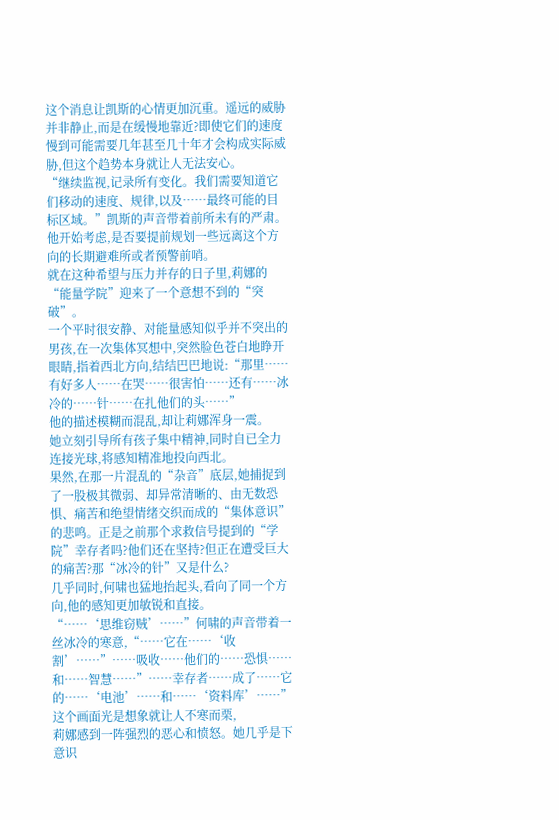这个消息让凯斯的心情更加沉重。遥远的威胁并非静止,而是在缓慢地靠近?即使它们的速度慢到可能需要几年甚至几十年才会构成实际威胁,但这个趋势本身就让人无法安心。
“继续监视,记录所有变化。我们需要知道它们移动的速度、规律,以及……最终可能的目标区域。”凯斯的声音带着前所未有的严肃。他开始考虑,是否要提前规划一些远离这个方向的长期避难所或者预警前哨。
就在这种希望与压力并存的日子里,莉娜的“能量学院”迎来了一个意想不到的“突破”。
一个平时很安静、对能量感知似乎并不突出的男孩,在一次集体冥想中,突然脸色苍白地睁开眼睛,指着西北方向,结结巴巴地说:“那里……有好多人……在哭……很害怕……还有……冰冷的……针……在扎他们的头……”
他的描述模糊而混乱,却让莉娜浑身一震。
她立刻引导所有孩子集中精神,同时自已全力连接光球,将感知精准地投向西北。
果然,在那一片混乱的“杂音”底层,她捕捉到了一股极其微弱、却异常清晰的、由无数恐惧、痛苦和绝望情绪交织而成的“集体意识”的悲鸣。正是之前那个求救信号提到的“学院”幸存者吗?他们还在坚持?但正在遭受巨大的痛苦?那“冰冷的针”又是什么?
几乎同时,何啸也猛地抬起头,看向了同一个方向,他的感知更加敏锐和直接。
“……‘思维窃贼’……”何啸的声音带着一丝冰冷的寒意,“……它在……‘收割’……”……吸收……他们的……恐惧……和……智慧……”……幸存者……成了……它的……‘电池’……和……‘资料库’……”
这个画面光是想象就让人不寒而栗,
莉娜感到一阵强烈的恶心和愤怒。她几乎是下意识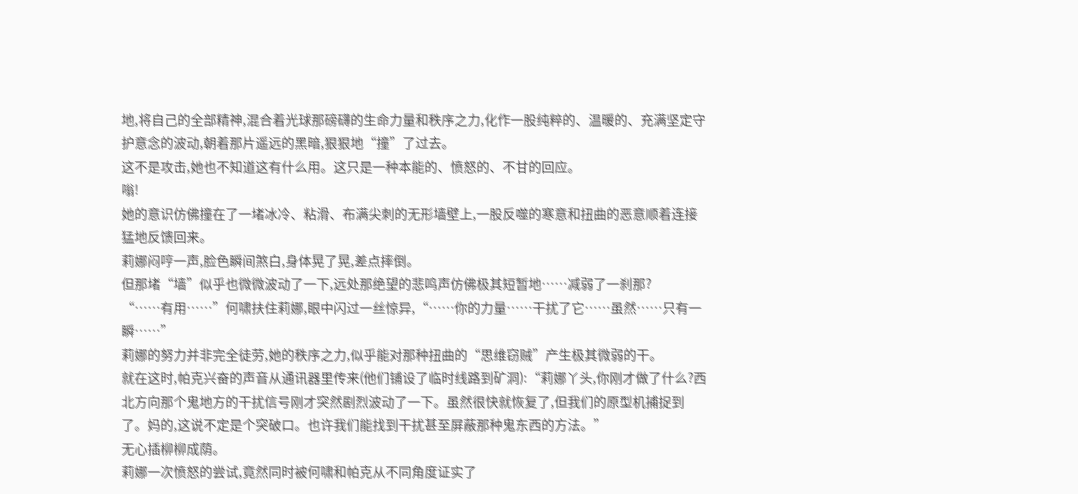地,将自己的全部精神,混合着光球那磅礴的生命力量和秩序之力,化作一股纯粹的、温暖的、充满坚定守护意念的波动,朝着那片遥远的黑暗,狠狠地“撞”了过去。
这不是攻击,她也不知道这有什么用。这只是一种本能的、愤怒的、不甘的回应。
嗡!
她的意识仿佛撞在了一堵冰冷、粘滑、布满尖刺的无形墙壁上,一股反噬的寒意和扭曲的恶意顺着连接猛地反馈回来。
莉娜闷哼一声,脸色瞬间煞白,身体晃了晃,差点摔倒。
但那堵“墙”似乎也微微波动了一下,远处那绝望的悲鸣声仿佛极其短暂地……减弱了一刹那?
“……有用……”何啸扶住莉娜,眼中闪过一丝惊异,“……你的力量……干扰了它……虽然……只有一瞬……”
莉娜的努力并非完全徒劳,她的秩序之力,似乎能对那种扭曲的“思维窃贼”产生极其微弱的干。
就在这时,帕克兴奋的声音从通讯器里传来(他们铺设了临时线路到矿洞):“莉娜丫头,你刚才做了什么?西北方向那个鬼地方的干扰信号刚才突然剧烈波动了一下。虽然很快就恢复了,但我们的原型机捕捉到了。妈的,这说不定是个突破口。也许我们能找到干扰甚至屏蔽那种鬼东西的方法。”
无心插柳柳成荫。
莉娜一次愤怒的尝试,竟然同时被何啸和帕克从不同角度证实了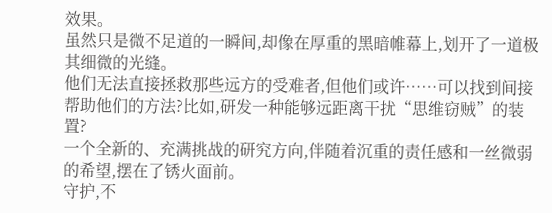效果。
虽然只是微不足道的一瞬间,却像在厚重的黑暗帷幕上,划开了一道极其细微的光缝。
他们无法直接拯救那些远方的受难者,但他们或许……可以找到间接帮助他们的方法?比如,研发一种能够远距离干扰“思维窃贼”的装置?
一个全新的、充满挑战的研究方向,伴随着沉重的责任感和一丝微弱的希望,摆在了锈火面前。
守护,不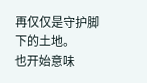再仅仅是守护脚下的土地。
也开始意味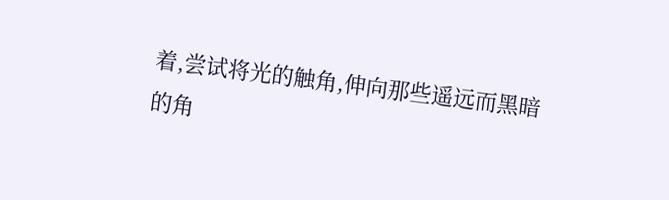着,尝试将光的触角,伸向那些遥远而黑暗的角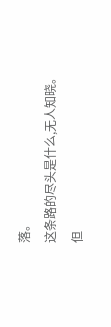落。
这条路的尽头是什么,无人知晓。
但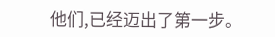他们,已经迈出了第一步。